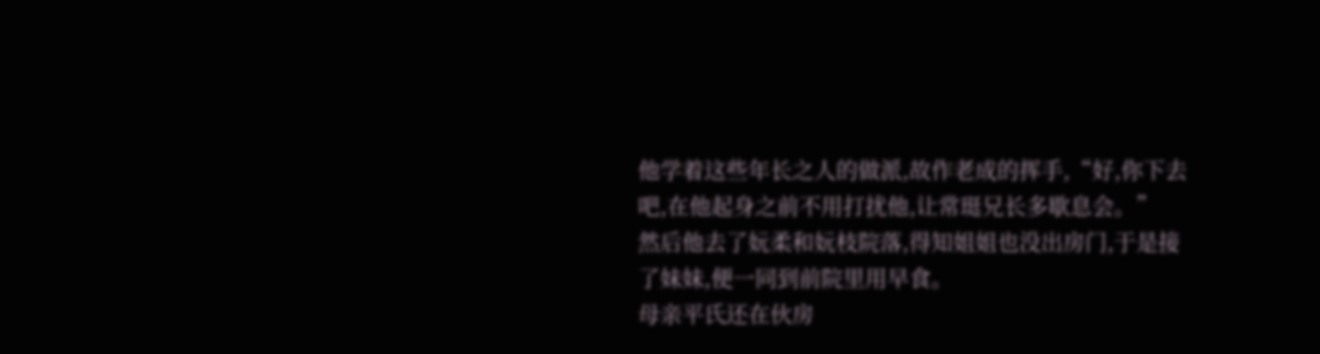他学着这些年长之人的做派,故作老成的挥手,“好,你下去吧,在他起身之前不用打扰他,让常珽兄长多歇息会。”
然后他去了妧柔和妧枝院落,得知姐姐也没出房门,于是接了妹妹,便一同到前院里用早食。
母亲平氏还在伙房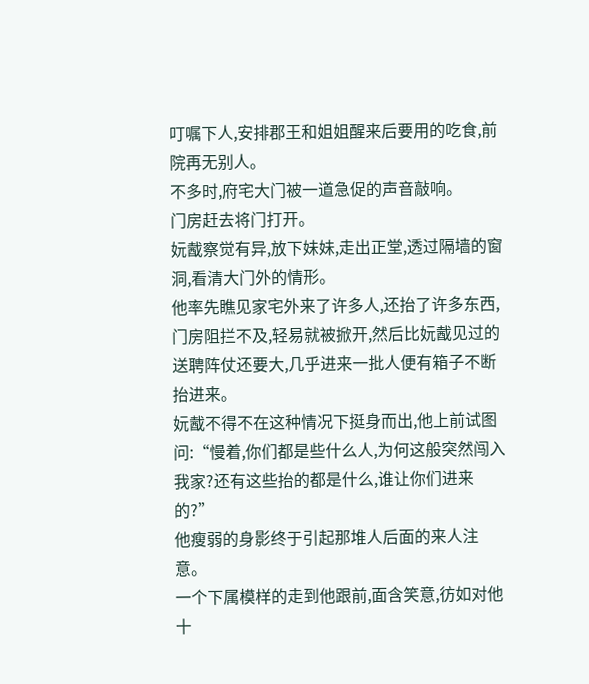叮嘱下人,安排郡王和姐姐醒来后要用的吃食,前院再无别人。
不多时,府宅大门被一道急促的声音敲响。
门房赶去将门打开。
妧酨察觉有异,放下妹妹,走出正堂,透过隔墙的窗洞,看清大门外的情形。
他率先瞧见家宅外来了许多人,还抬了许多东西,门房阻拦不及,轻易就被掀开,然后比妧酨见过的送聘阵仗还要大,几乎进来一批人便有箱子不断抬进来。
妧酨不得不在这种情况下挺身而出,他上前试图问:“慢着,你们都是些什么人,为何这般突然闯入我家?还有这些抬的都是什么,谁让你们进来的?”
他瘦弱的身影终于引起那堆人后面的来人注意。
一个下属模样的走到他跟前,面含笑意,彷如对他十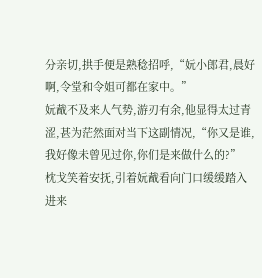分亲切,拱手便是熟稔招呼,“妧小郎君,晨好啊,令堂和令姐可都在家中。”
妧酨不及来人气势,游刃有余,他显得太过青涩,甚为茫然面对当下这副情况,“你又是谁,我好像未曾见过你,你们是来做什么的?”
枕戈笑着安抚,引着妧酨看向门口缓缓踏入进来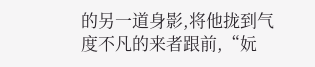的另一道身影,将他拢到气度不凡的来者跟前,“妧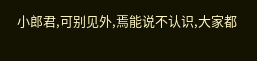小郎君,可别见外,焉能说不认识,大家都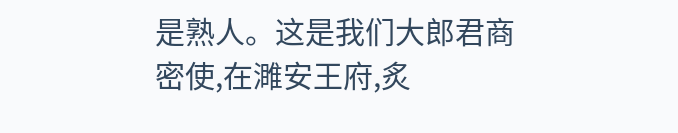是熟人。这是我们大郎君商密使,在濉安王府,炙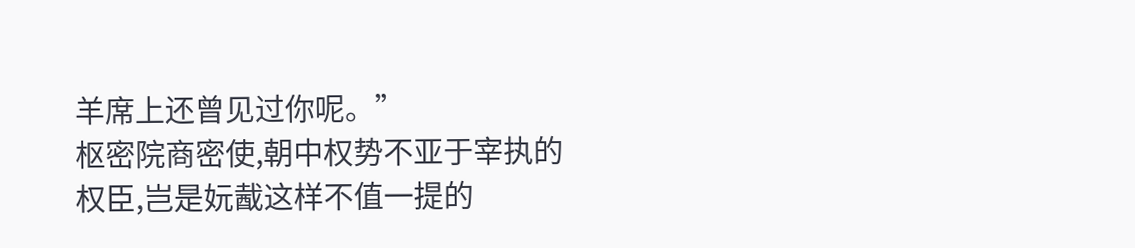羊席上还曾见过你呢。”
枢密院商密使,朝中权势不亚于宰执的权臣,岂是妧酨这样不值一提的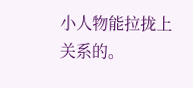小人物能拉拢上关系的。